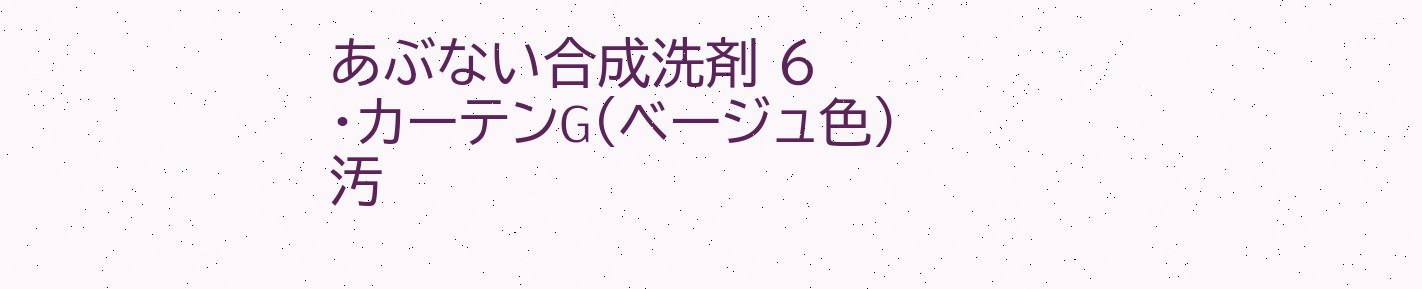あぶない合成洗剤 6
・カーテンG(ベージュ色)
汚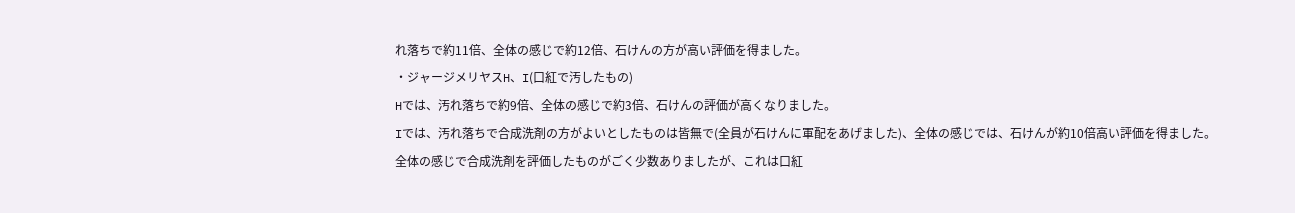れ落ちで約11倍、全体の感じで約12倍、石けんの方が高い評価を得ました。
・ジャージメリヤスH、I(口紅で汚したもの)
Hでは、汚れ落ちで約9倍、全体の感じで約3倍、石けんの評価が高くなりました。
Iでは、汚れ落ちで合成洗剤の方がよいとしたものは皆無で(全員が石けんに軍配をあげました)、全体の感じでは、石けんが約10倍高い評価を得ました。
全体の感じで合成洗剤を評価したものがごく少数ありましたが、これは口紅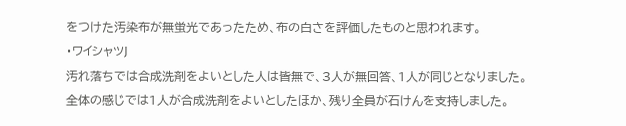をつけた汚染布が無蛍光であったため、布の白さを評価したものと思われます。
・ワイシャツJ
汚れ落ちでは合成洗剤をよいとした人は皆無で、3人が無回答、1人が同じとなりました。
全体の感じでは1人が合成洗剤をよいとしたほか、残り全員が石けんを支持しました。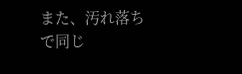また、汚れ落ちで同じ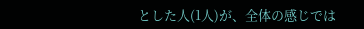とした人(1人)が、全体の感じでは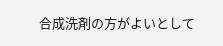合成洗剤の方がよいとして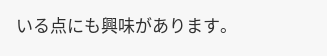いる点にも興味があります。